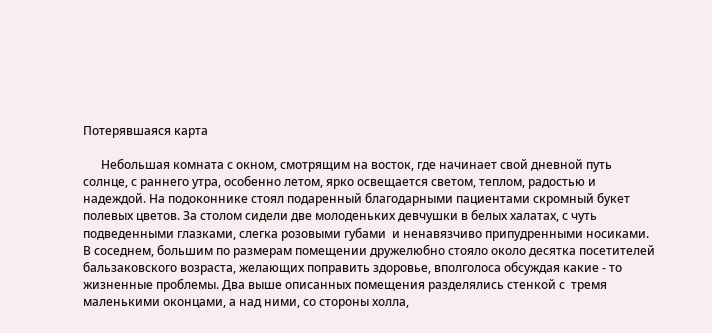Потерявшаяся карта

      Небольшая комната с окном, смотрящим на восток, где начинает свой дневной путь солнце, с раннего утра, особенно летом, ярко освещается светом, теплом, радостью и надеждой. На подоконнике стоял подаренный благодарными пациентами скромный букет полевых цветов. За столом сидели две молоденьких девчушки в белых халатах, с чуть подведенными глазками, слегка розовыми губами  и ненавязчиво припудренными носиками. В соседнем, большим по размерам помещении дружелюбно стояло около десятка посетителей бальзаковского возраста, желающих поправить здоровье, вполголоса обсуждая какие - то жизненные проблемы. Два выше описанных помещения разделялись стенкой с  тремя маленькими оконцами, а над ними, со стороны холла,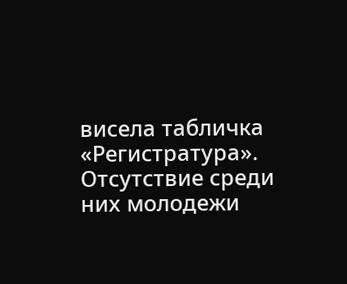висела табличка «Регистратура». Отсутствие среди них молодежи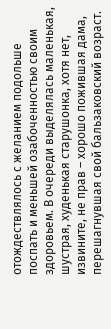отождествлялось с желанием подольше поспать и меньшей озабоченностью своим здоровьем. В очереди выделялась маленькая, шустрая, худенькая старушонка, хотя нет, извините, не прав – хорошо пожившая дама, перешагнувшая свой бальзаковский возраст.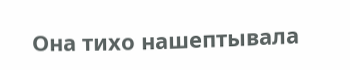Она тихо нашептывала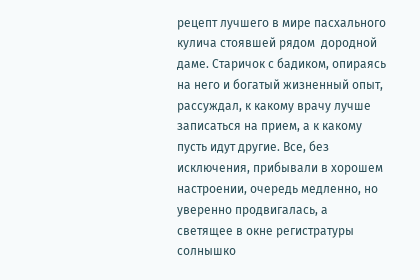рецепт лучшего в мире пасхального кулича стоявшей рядом  дородной даме. Старичок с бадиком, опираясь на него и богатый жизненный опыт, рассуждал, к какому врачу лучше записаться на прием, а к какому пусть идут другие. Все, без исключения, прибывали в хорошем настроении, очередь медленно, но уверенно продвигалась, а светящее в окне регистратуры солнышко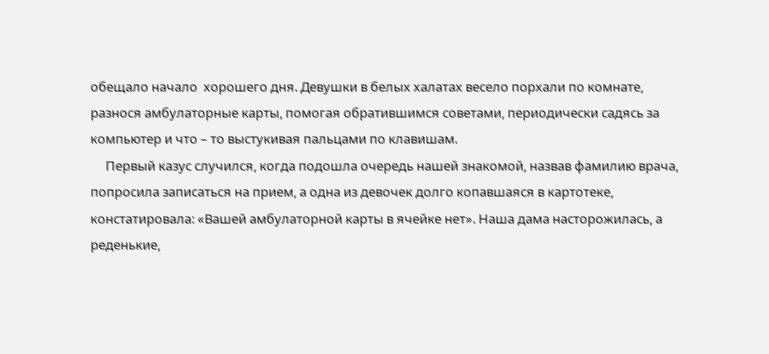обещало начало  хорошего дня. Девушки в белых халатах весело порхали по комнате, разнося амбулаторные карты, помогая обратившимся советами, периодически садясь за компьютер и что – то выстукивая пальцами по клавишам.
     Первый казус случился, когда подошла очередь нашей знакомой, назвав фамилию врача, попросила записаться на прием, а одна из девочек долго копавшаяся в картотеке, констатировала: «Вашей амбулаторной карты в ячейке нет». Наша дама насторожилась, а реденькие,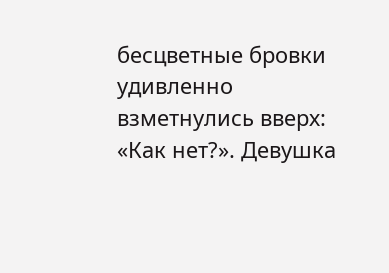бесцветные бровки удивленно взметнулись вверх: «Как нет?». Девушка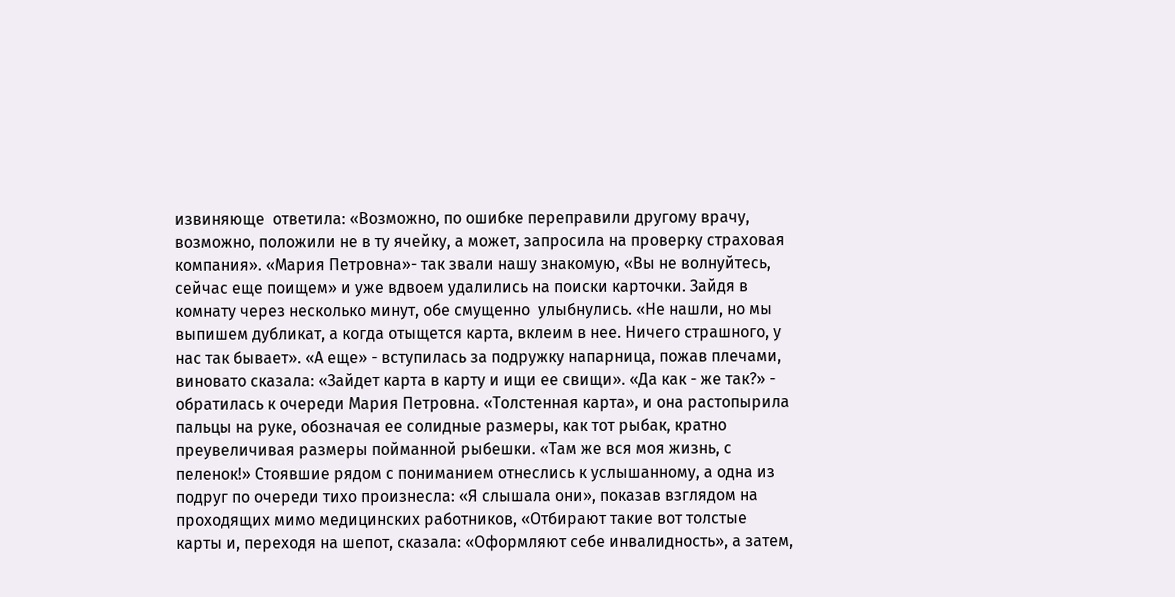извиняюще  ответила: «Возможно, по ошибке переправили другому врачу, возможно, положили не в ту ячейку, а может, запросила на проверку страховая  компания». «Мария Петровна»- так звали нашу знакомую, «Вы не волнуйтесь, сейчас еще поищем» и уже вдвоем удалились на поиски карточки. Зайдя в комнату через несколько минут, обе смущенно  улыбнулись. «Не нашли, но мы выпишем дубликат, а когда отыщется карта, вклеим в нее. Ничего страшного, у нас так бывает». «А еще» - вступилась за подружку напарница, пожав плечами, виновато сказала: «Зайдет карта в карту и ищи ее свищи». «Да как - же так?» - обратилась к очереди Мария Петровна. «Толстенная карта», и она растопырила пальцы на руке, обозначая ее солидные размеры, как тот рыбак, кратно преувеличивая размеры пойманной рыбешки. «Там же вся моя жизнь, с пеленок!» Стоявшие рядом с пониманием отнеслись к услышанному, а одна из подруг по очереди тихо произнесла: «Я слышала они», показав взглядом на проходящих мимо медицинских работников, «Отбирают такие вот толстые карты и, переходя на шепот, сказала: «Оформляют себе инвалидность», а затем,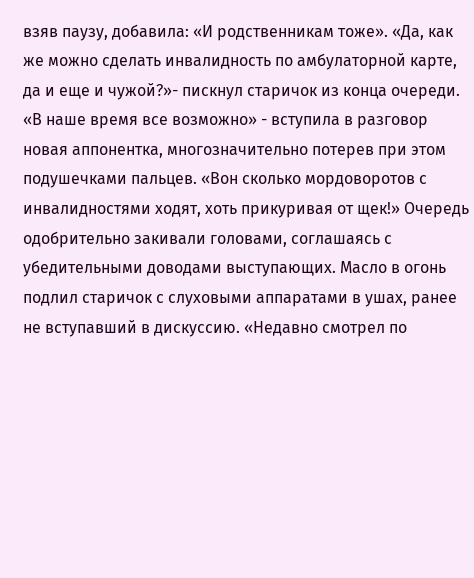взяв паузу, добавила: «И родственникам тоже». «Да, как же можно сделать инвалидность по амбулаторной карте, да и еще и чужой?»- пискнул старичок из конца очереди.  «В наше время все возможно» - вступила в разговор новая аппонентка, многозначительно потерев при этом подушечками пальцев. «Вон сколько мордоворотов с инвалидностями ходят, хоть прикуривая от щек!» Очередь одобрительно закивали головами, соглашаясь с убедительными доводами выступающих. Масло в огонь подлил старичок с слуховыми аппаратами в ушах, ранее не вступавший в дискуссию. «Недавно смотрел по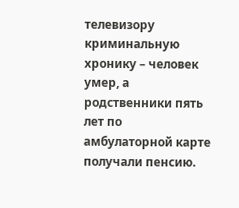телевизору криминальную хронику – человек умер, а родственники пять лет по амбулаторной карте получали пенсию.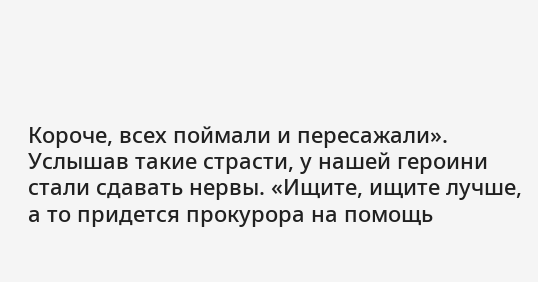Короче, всех поймали и пересажали». Услышав такие страсти, у нашей героини стали сдавать нервы. «Ищите, ищите лучше, а то придется прокурора на помощь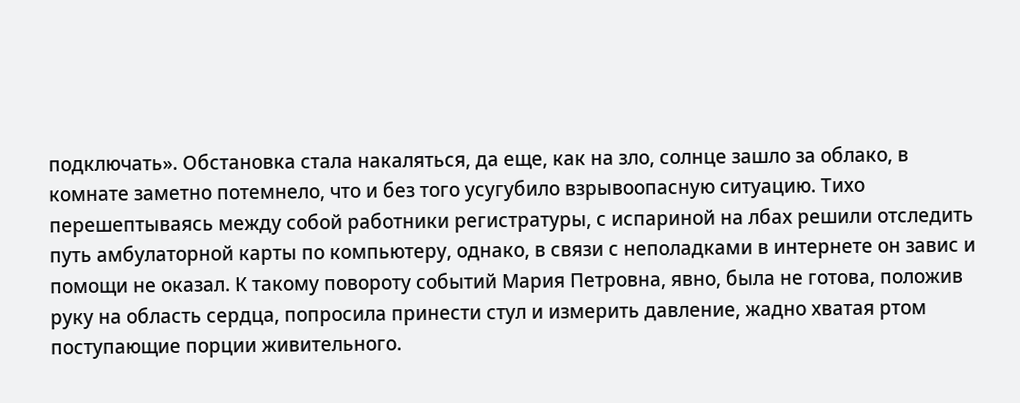подключать». Обстановка стала накаляться, да еще, как на зло, солнце зашло за облако, в комнате заметно потемнело, что и без того усугубило взрывоопасную ситуацию. Тихо перешептываясь между собой работники регистратуры, с испариной на лбах решили отследить путь амбулаторной карты по компьютеру, однако, в связи с неполадками в интернете он завис и помощи не оказал. К такому повороту событий Мария Петровна, явно, была не готова, положив руку на область сердца, попросила принести стул и измерить давление, жадно хватая ртом поступающие порции живительного.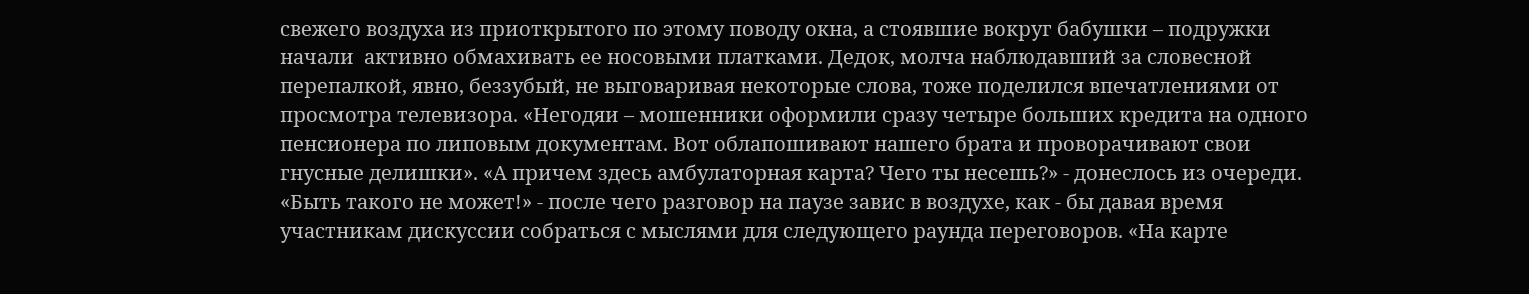свежего воздуха из приоткрытого по этому поводу окна, а стоявшие вокруг бабушки – подружки начали  активно обмахивать ее носовыми платками. Дедок, молча наблюдавший за словесной перепалкой, явно, беззубый, не выговаривая некоторые слова, тоже поделился впечатлениями от просмотра телевизора. «Негодяи – мошенники оформили сразу четыре больших кредита на одного пенсионера по липовым документам. Вот облапошивают нашего брата и проворачивают свои гнусные делишки». «А причем здесь амбулаторная карта? Чего ты несешь?» - донеслось из очереди.  «Быть такого не может!» - после чего разговор на паузе завис в воздухе, как - бы давая время участникам дискуссии собраться с мыслями для следующего раунда переговоров. «На карте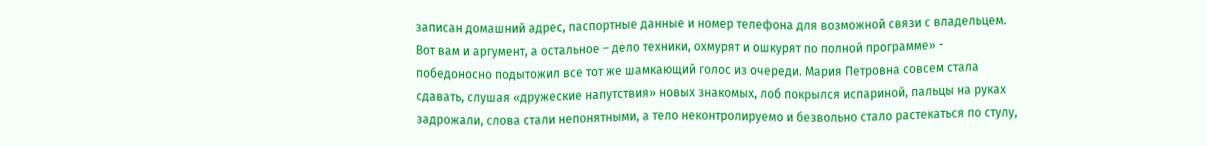записан домашний адрес, паспортные данные и номер телефона для возможной связи с владельцем. Вот вам и аргумент, а остальное – дело техники, охмурят и ошкурят по полной программе» - победоносно подытожил все тот же шамкающий голос из очереди. Мария Петровна совсем стала сдавать, слушая «дружеские напутствия» новых знакомых, лоб покрылся испариной, пальцы на руках задрожали, слова стали непонятными, а тело неконтролируемо и безвольно стало растекаться по стулу,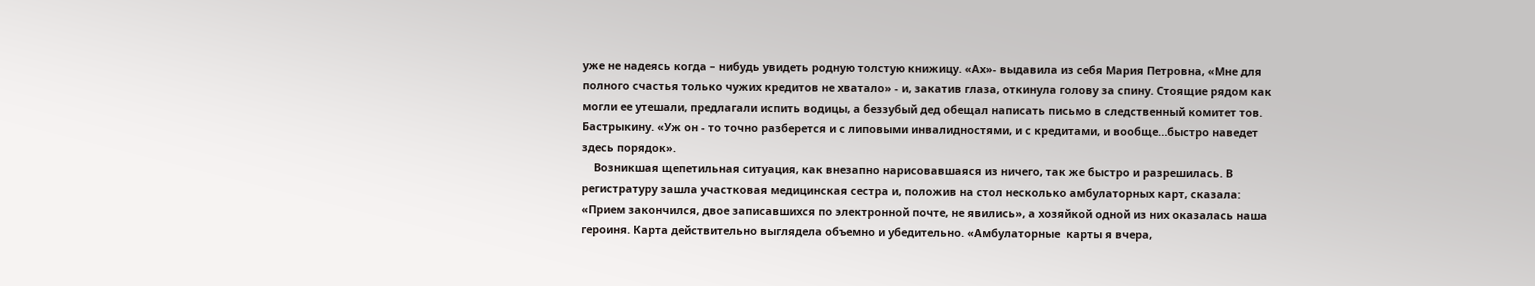уже не надеясь когда – нибудь увидеть родную толстую книжицу. «Ах»- выдавила из себя Мария Петровна, «Мне для полного счастья только чужих кредитов не хватало» - и, закатив глаза, откинула голову за спину. Стоящие рядом как могли ее утешали, предлагали испить водицы, а беззубый дед обещал написать письмо в следственный комитет тов. Бастрыкину. «Уж он - то точно разберется и с липовыми инвалидностями, и с кредитами, и вообще…быстро наведет здесь порядок».
    Возникшая щепетильная ситуация, как внезапно нарисовавшаяся из ничего, так же быстро и разрешилась. В регистратуру зашла участковая медицинская сестра и, положив на стол несколько амбулаторных карт, сказала: «Прием закончился, двое записавшихся по электронной почте, не явились», а хозяйкой одной из них оказалась наша героиня. Карта действительно выглядела объемно и убедительно. «Амбулаторные  карты я вчера,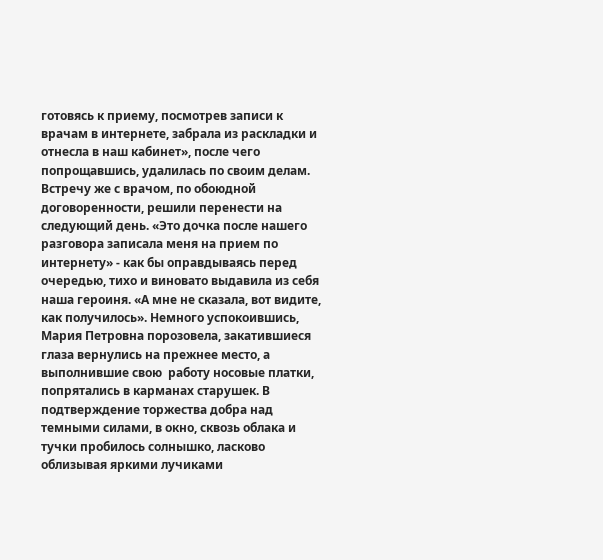готовясь к приему, посмотрев записи к врачам в интернете, забрала из раскладки и отнесла в наш кабинет», после чего попрощавшись, удалилась по своим делам.   Встречу же с врачом, по обоюдной договоренности, решили перенести на следующий день. «Это дочка после нашего разговора записала меня на прием по интернету» - как бы оправдываясь перед очередью, тихо и виновато выдавила из себя наша героиня. «А мне не сказала, вот видите, как получилось». Немного успокоившись, Мария Петровна порозовела, закатившиеся глаза вернулись на прежнее место, а выполнившие свою  работу носовые платки, попрятались в карманах старушек. В подтверждение торжества добра над темными силами, в окно, сквозь облака и тучки пробилось солнышко, ласково облизывая яркими лучиками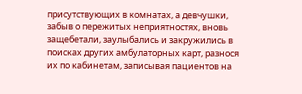присутствующих в комнатах, а девчушки, забыв о пережитых неприятностях, вновь защебетали, заулыбались и закружились в поисках других амбулаторных карт, разнося их по кабинетам, записывая пациентов на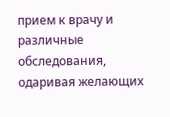прием к врачу и различные обследования, одаривая желающих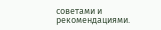советами и рекомендациями.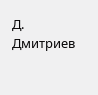Д. Дмитриев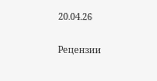20.04.26


Рецензии